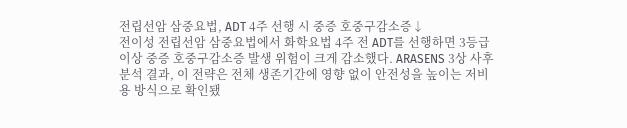전립선암 삼중요법, ADT 4주 선행 시 중증 호중구감소증↓
전이성 전립선암 삼중요법에서 화학요법 4주 전 ADT를 선행하면 3등급 이상 중증 호중구감소증 발생 위험이 크게 감소했다. ARASENS 3상 사후 분석 결과, 이 전략은 전체 생존기간에 영향 없이 안전성을 높이는 저비용 방식으로 확인됐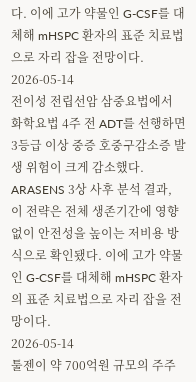다. 이에 고가 약물인 G-CSF를 대체해 mHSPC 환자의 표준 치료법으로 자리 잡을 전망이다.
2026-05-14
전이성 전립선암 삼중요법에서 화학요법 4주 전 ADT를 선행하면 3등급 이상 중증 호중구감소증 발생 위험이 크게 감소했다. ARASENS 3상 사후 분석 결과, 이 전략은 전체 생존기간에 영향 없이 안전성을 높이는 저비용 방식으로 확인됐다. 이에 고가 약물인 G-CSF를 대체해 mHSPC 환자의 표준 치료법으로 자리 잡을 전망이다.
2026-05-14
툴젠이 약 700억원 규모의 주주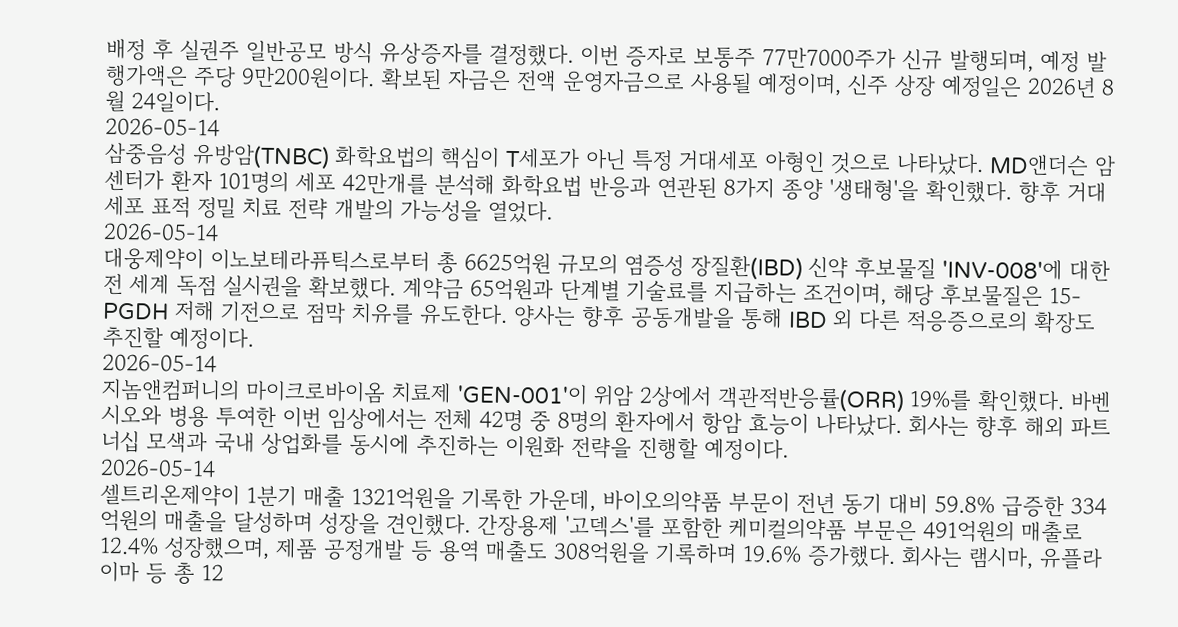배정 후 실권주 일반공모 방식 유상증자를 결정했다. 이번 증자로 보통주 77만7000주가 신규 발행되며, 예정 발행가액은 주당 9만200원이다. 확보된 자금은 전액 운영자금으로 사용될 예정이며, 신주 상장 예정일은 2026년 8월 24일이다.
2026-05-14
삼중음성 유방암(TNBC) 화학요법의 핵심이 T세포가 아닌 특정 거대세포 아형인 것으로 나타났다. MD앤더슨 암센터가 환자 101명의 세포 42만개를 분석해 화학요법 반응과 연관된 8가지 종양 '생태형'을 확인했다. 향후 거대세포 표적 정밀 치료 전략 개발의 가능성을 열었다.
2026-05-14
대웅제약이 이노보테라퓨틱스로부터 총 6625억원 규모의 염증성 장질환(IBD) 신약 후보물질 'INV-008'에 대한 전 세계 독점 실시권을 확보했다. 계약금 65억원과 단계별 기술료를 지급하는 조건이며, 해당 후보물질은 15-PGDH 저해 기전으로 점막 치유를 유도한다. 양사는 향후 공동개발을 통해 IBD 외 다른 적응증으로의 확장도 추진할 예정이다.
2026-05-14
지놈앤컴퍼니의 마이크로바이옴 치료제 'GEN-001'이 위암 2상에서 객관적반응률(ORR) 19%를 확인했다. 바벤시오와 병용 투여한 이번 임상에서는 전체 42명 중 8명의 환자에서 항암 효능이 나타났다. 회사는 향후 해외 파트너십 모색과 국내 상업화를 동시에 추진하는 이원화 전략을 진행할 예정이다.
2026-05-14
셀트리온제약이 1분기 매출 1321억원을 기록한 가운데, 바이오의약품 부문이 전년 동기 대비 59.8% 급증한 334억원의 매출을 달성하며 성장을 견인했다. 간장용제 '고덱스'를 포함한 케미컬의약품 부문은 491억원의 매출로 12.4% 성장했으며, 제품 공정개발 등 용역 매출도 308억원을 기록하며 19.6% 증가했다. 회사는 램시마, 유플라이마 등 총 12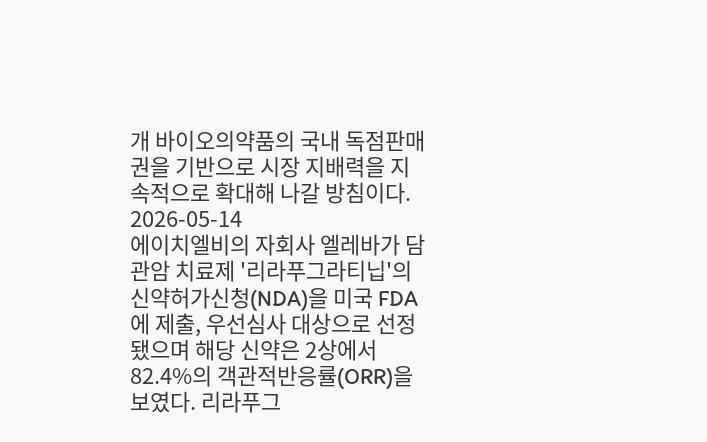개 바이오의약품의 국내 독점판매권을 기반으로 시장 지배력을 지속적으로 확대해 나갈 방침이다.
2026-05-14
에이치엘비의 자회사 엘레바가 담관암 치료제 '리라푸그라티닙'의 신약허가신청(NDA)을 미국 FDA에 제출, 우선심사 대상으로 선정됐으며 해당 신약은 2상에서 82.4%의 객관적반응률(ORR)을 보였다. 리라푸그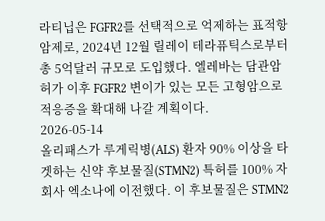라티닙은 FGFR2를 선택적으로 억제하는 표적항암제로, 2024년 12월 릴레이 테라퓨틱스로부터 총 5억달러 규모로 도입했다. 엘레바는 담관암 허가 이후 FGFR2 변이가 있는 모든 고형암으로 적응증을 확대해 나갈 계획이다.
2026-05-14
올리패스가 루게릭병(ALS) 환자 90% 이상을 타겟하는 신약 후보물질(STMN2) 특허를 100% 자회사 엑소나에 이전했다. 이 후보물질은 STMN2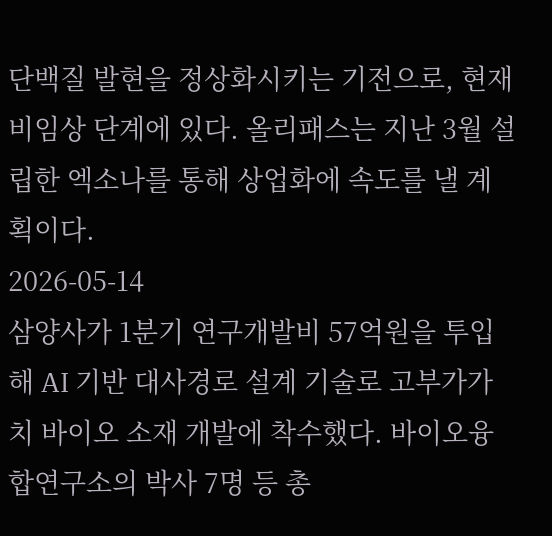단백질 발현을 정상화시키는 기전으로, 현재 비임상 단계에 있다. 올리패스는 지난 3월 설립한 엑소나를 통해 상업화에 속도를 낼 계획이다.
2026-05-14
삼양사가 1분기 연구개발비 57억원을 투입해 AI 기반 대사경로 설계 기술로 고부가가치 바이오 소재 개발에 착수했다. 바이오융합연구소의 박사 7명 등 총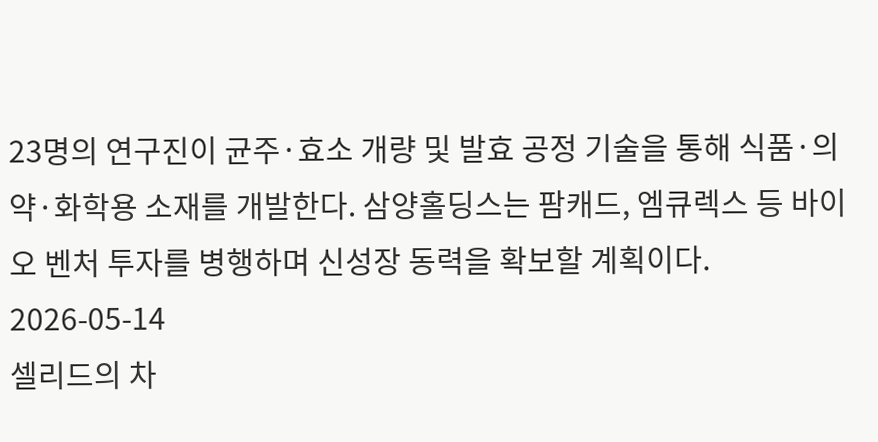23명의 연구진이 균주·효소 개량 및 발효 공정 기술을 통해 식품·의약·화학용 소재를 개발한다. 삼양홀딩스는 팜캐드, 엠큐렉스 등 바이오 벤처 투자를 병행하며 신성장 동력을 확보할 계획이다.
2026-05-14
셀리드의 차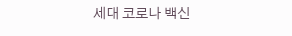세대 코로나 백신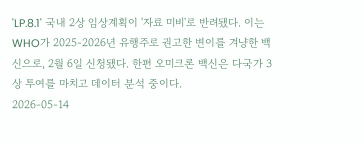'LP.8.1' 국내 2상 임상계획이 '자료 미비'로 반려됐다. 이는 WHO가 2025-2026년 유행주로 권고한 변이를 겨냥한 백신으로, 2월 6일 신청됐다. 한편 오미크론 백신은 다국가 3상 투여를 마치고 데이터 분석 중이다.
2026-05-14